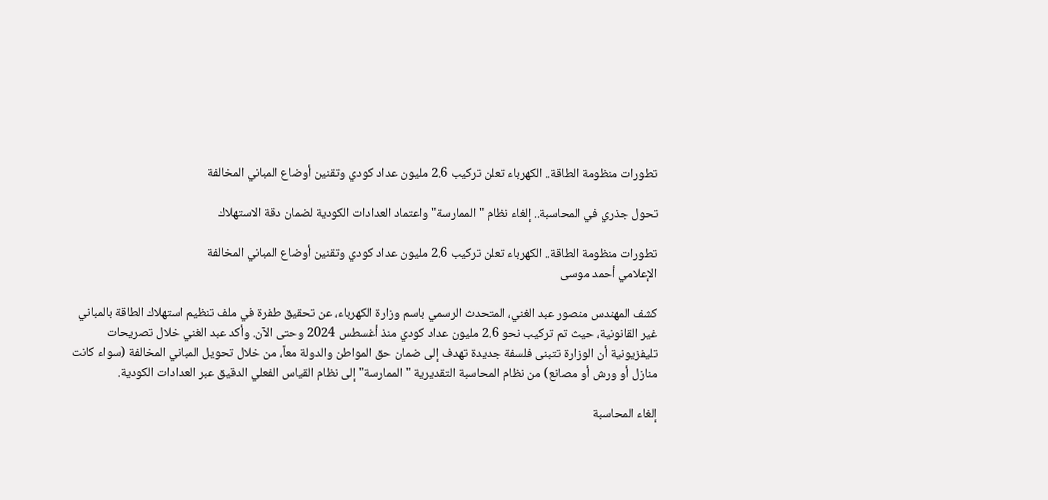تطورات منظومة الطاقة.. الكهرباء تعلن تركيب 2.6 مليون عداد كودي وتقنين أوضاع المباني المخالفة

تحول جذري في المحاسبة.. إلغاء نظام "الممارسة" واعتماد العدادات الكودية لضمان دقة الاستهلاك

تطورات منظومة الطاقة.. الكهرباء تعلن تركيب 2.6 مليون عداد كودي وتقنين أوضاع المباني المخالفة
الإعلامي أحمد موسى

كشف المهندس منصور عبد الغني، المتحدث الرسمي باسم وزارة الكهرباء، عن تحقيق طفرة في ملف تنظيم استهلاك الطاقة بالمباني غير القانونية، حيث تم تركيب نحو 2.6 مليون عداد كودي منذ أغسطس 2024 وحتى الآن. وأكد عبد الغني خلال تصريحات تليفزيونية أن الوزارة تتبنى فلسفة جديدة تهدف إلى ضمان حق المواطن والدولة معاً، من خلال تحويل المباني المخالفة (سواء كانت منازل أو ورش أو مصانع) من نظام المحاسبة التقديرية "الممارسة" إلى نظام القياس الفعلي الدقيق عبر العدادات الكودية.

إلغاء المحاسبة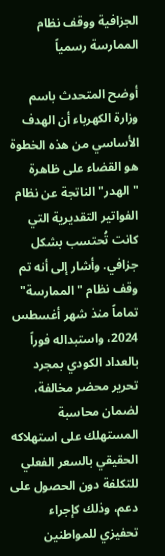الجزافية ووقف نظام الممارسة رسمياً

أوضح المتحدث باسم وزارة الكهرباء أن الهدف الأساسي من هذه الخطوة هو القضاء على ظاهرة "الهدر" الناتجة عن نظام الفواتير التقديرية التي كانت تُحتسب بشكل جزافي. وأشار إلى أنه تم وقف نظام "الممارسة" تماماً منذ شهر أغسطس 2024، واستبداله فوراً بالعداد الكودي بمجرد تحرير محضر مخالفة، لضمان محاسبة المستهلك على استهلاكه الحقيقي بالسعر الفعلي للتكلفة دون الحصول على دعم، وذلك كإجراء تحفيزي للمواطنين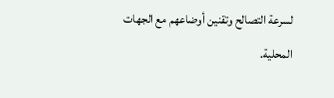لسرعة التصالح وتقنين أوضاعهم مع الجهات المحلية.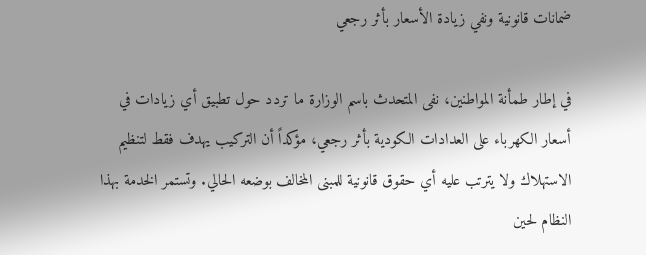ضمانات قانونية ونفي زيادة الأسعار بأثر رجعي

في إطار طمأنة المواطنين، نفى المتحدث باسم الوزارة ما تردد حول تطبيق أي زيادات في أسعار الكهرباء على العدادات الكودية بأثر رجعي، مؤكداً أن التركيب يهدف فقط لتنظيم الاستهلاك ولا يترتب عليه أي حقوق قانونية للمبنى المخالف بوضعه الحالي. وتستمر الخدمة بهذا النظام لحين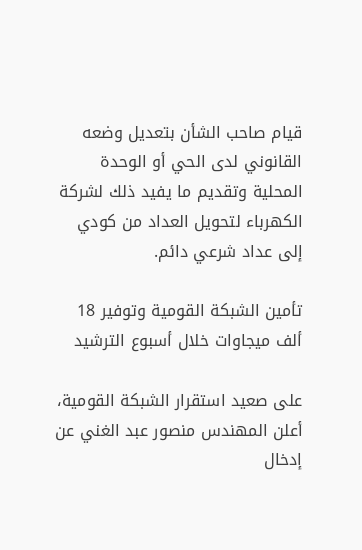قيام صاحب الشأن بتعديل وضعه القانوني لدى الحي أو الوحدة المحلية وتقديم ما يفيد ذلك لشركة الكهرباء لتحويل العداد من كودي إلى عداد شرعي دائم.

تأمين الشبكة القومية وتوفير 18 ألف ميجاوات خلال أسبوع الترشيد

على صعيد استقرار الشبكة القومية، أعلن المهندس منصور عبد الغني عن إدخال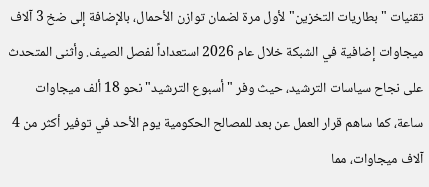تقنيات "بطاريات التخزين" لأول مرة لضمان توازن الأحمال، بالإضافة إلى ضخ 3 آلاف ميجاوات إضافية في الشبكة خلال عام 2026 استعداداً لفصل الصيف. وأثنى المتحدث على نجاح سياسات الترشيد، حيث وفر "أسبوع الترشيد" نحو 18 ألف ميجاوات ساعة، كما ساهم قرار العمل عن بعد للمصالح الحكومية يوم الأحد في توفير أكثر من 4 آلاف ميجاوات، مما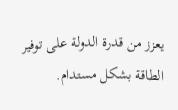يعزز من قدرة الدولة على توفير الطاقة بشكل مستدام.